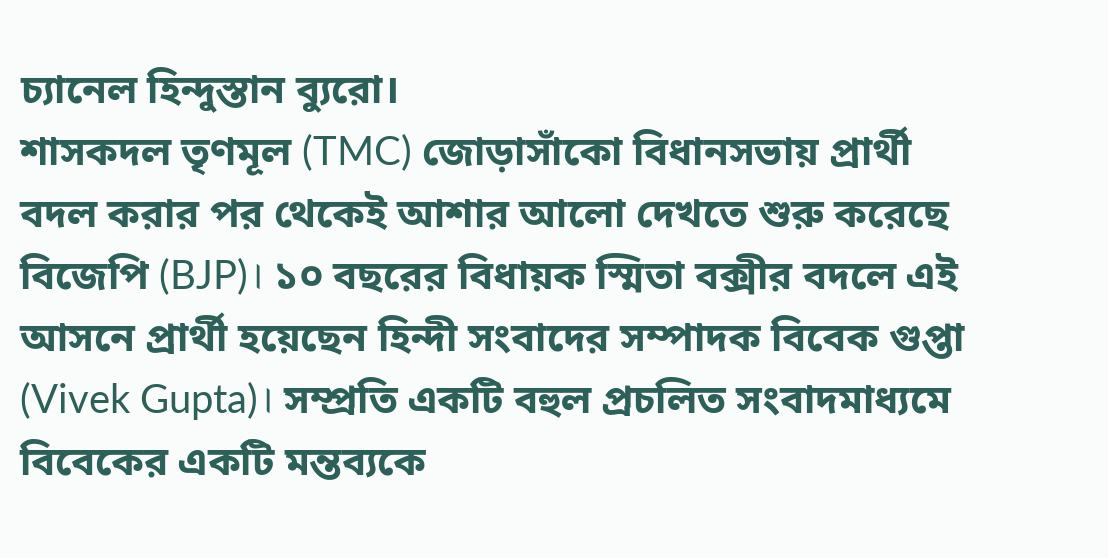চ্যানেল হিন্দুস্তান ব্যুরো।
শাসকদল তৃণমূল (TMC) জোড়াসাঁকো বিধানসভায় প্রার্থী বদল করার পর থেকেই আশার আলো দেখতে শুরু করেছে বিজেপি (BJP)। ১০ বছরের বিধায়ক স্মিতা বক্সীর বদলে এই আসনে প্রার্থী হয়েছেন হিন্দী সংবাদের সম্পাদক বিবেক গুপ্তা (Vivek Gupta)। সম্প্রতি একটি বহুল প্রচলিত সংবাদমাধ্যমে বিবেকের একটি মন্তব্যকে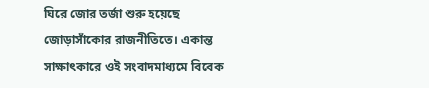ঘিরে জোর তর্জা শুরু হয়েছে জোড়াসাঁকোর রাজনীতিতে। একান্ত সাক্ষাৎকারে ওই সংবাদমাধ্যমে বিবেক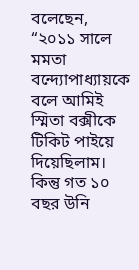বলেছেন, “২০১১ সালে মমতা বন্দ্যোপাধ্যায়কে বলে আমিই স্মিতা বক্সীকে টিকিট পাইয়ে দিয়েছিলাম। কিন্তু গত ১০ বছর উনি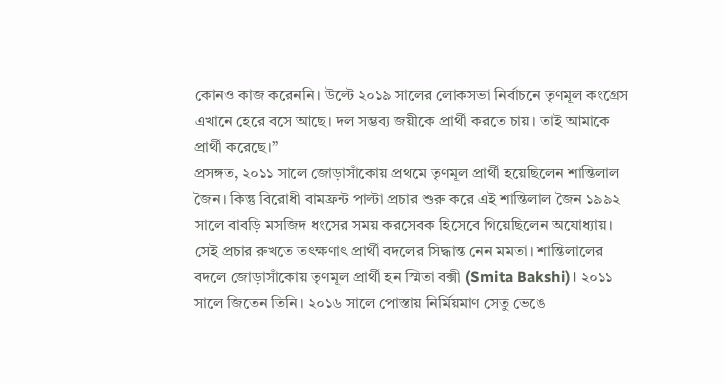কোনও কাজ করেননি। উল্টে ২০১৯ সালের লোকসভা নির্বাচনে তৃণমূল কংগ্রেস এখানে হেরে বসে আছে। দল সম্ভব্য জয়ীকে প্রার্থী করতে চায়। তাই আমাকে প্রার্থী করেছে।”
প্রসঙ্গত, ২০১১ সালে জোড়াসাঁকোয় প্রথমে তৃণমূল প্রার্থী হয়েছিলেন শান্তিলাল জৈন। কিন্তু বিরোধী বামফ্রন্ট পাল্টা প্রচার শুরু করে এই শান্তিলাল জৈন ১৯৯২ সালে বাবড়ি মসজিদ ধংসের সময় করসেবক হিসেবে গিয়েছিলেন অযোধ্যায়। সেই প্রচার রুখতে তৎক্ষণাৎ প্রার্থী বদলের সিদ্ধান্ত নেন মমতা। শান্তিলালের বদলে জোড়াসাঁকোয় তৃণমূল প্রার্থী হন স্মিতা বক্সী (Smita Bakshi)। ২০১১ সালে জিতেন তিনি। ২০১৬ সালে পোস্তায় নির্মিয়মাণ সেতু ভেঙে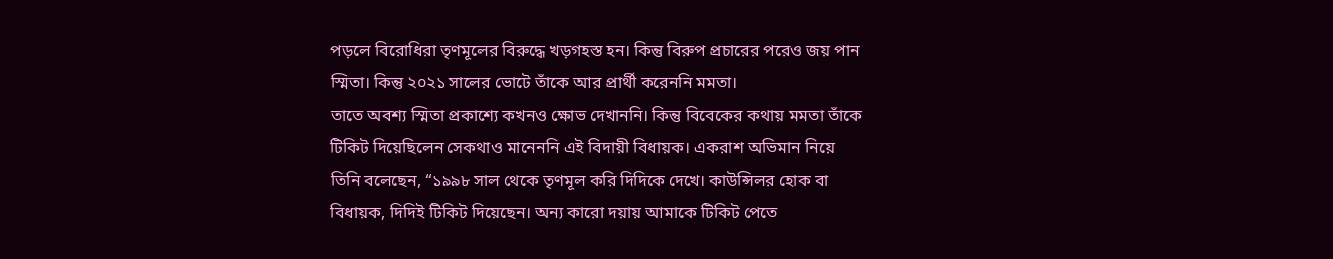পড়লে বিরোধিরা তৃণমূলের বিরুদ্ধে খড়গহস্ত হন। কিন্তু বিরুপ প্রচারের পরেও জয় পান স্মিতা। কিন্তু ২০২১ সালের ভোটে তাঁকে আর প্রার্থী করেননি মমতা।
তাতে অবশ্য স্মিতা প্রকাশ্যে কখনও ক্ষোভ দেখাননি। কিন্তু বিবেকের কথায় মমতা তাঁকে টিকিট দিয়েছিলেন সেকথাও মানেননি এই বিদায়ী বিধায়ক। একরাশ অভিমান নিয়ে তিনি বলেছেন, “১৯৯৮ সাল থেকে তৃণমূল করি দিদিকে দেখে। কাউন্সিলর হোক বা বিধায়ক, দিদিই টিকিট দিয়েছেন। অন্য কারো দয়ায় আমাকে টিকিট পেতে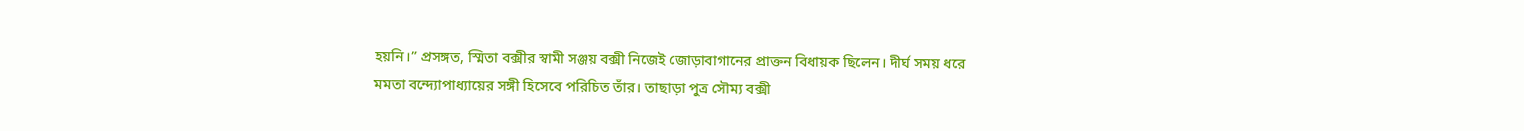হয়নি।” প্রসঙ্গত, স্মিতা বক্সীর স্বামী সঞ্জয় বক্সী নিজেই জোড়াবাগানের প্রাক্তন বিধায়ক ছিলেন। দীর্ঘ সময় ধরে মমতা বন্দ্যোপাধ্যায়ের সঙ্গী হিসেবে পরিচিত তাঁর। তাছাড়া পুত্র সৌম্য বক্সী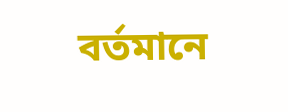বর্তমানে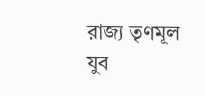রাজ্য তৃণমূল যুব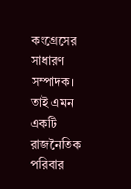কংগ্রেসের সাধারণ সম্পাদক। তাই এমন একটি রাজনৈতিক পরিবার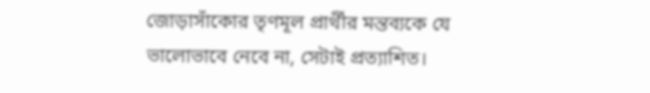জোড়াসাঁকোর তৃণমূল প্রার্থীর মন্তব্যকে যে ভালোভাবে নেবে না, সেটাই প্রত্যাশিত।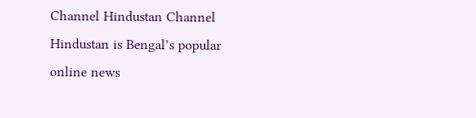Channel Hindustan Channel Hindustan is Bengal’s popular online news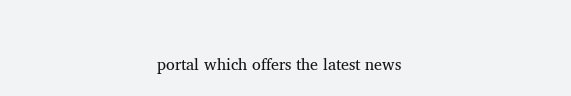portal which offers the latest news